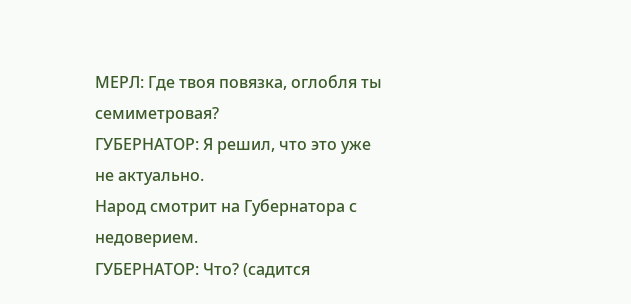МЕРЛ: Где твоя повязка, оглобля ты семиметровая?
ГУБЕРНАТОР: Я решил, что это уже не актуально.
Народ смотрит на Губернатора с недоверием.
ГУБЕРНАТОР: Что? (садится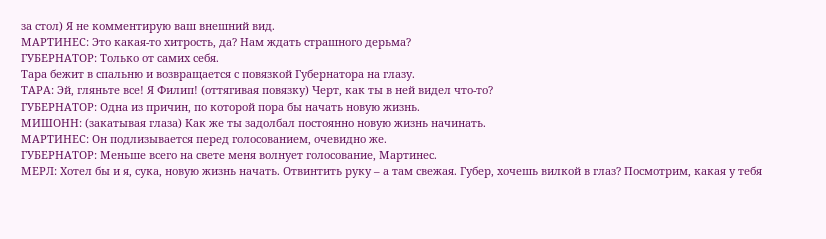за стол) Я не комментирую ваш внешний вид.
МАРТИНЕС: Это какая-то хитрость, да? Нам ждать страшного дерьма?
ГУБЕРНАТОР: Только от самих себя.
Тара бежит в спальню и возвращается с повязкой Губернатора на глазу.
ТАРА: Эй, гляньте все! Я Филип! (оттягивая повязку) Черт, как ты в ней видел что-то?
ГУБЕРНАТОР: Одна из причин, по которой пора бы начать новую жизнь.
МИШОНН: (закатывая глаза) Как же ты задолбал постоянно новую жизнь начинать.
МАРТИНЕС: Он подлизывается перед голосованием, очевидно же.
ГУБЕРНАТОР: Меньше всего на свете меня волнует голосование, Мартинес.
МЕРЛ: Хотел бы и я, сука, новую жизнь начать. Отвинтить руку – а там свежая. Губер, хочешь вилкой в глаз? Посмотрим, какая у тебя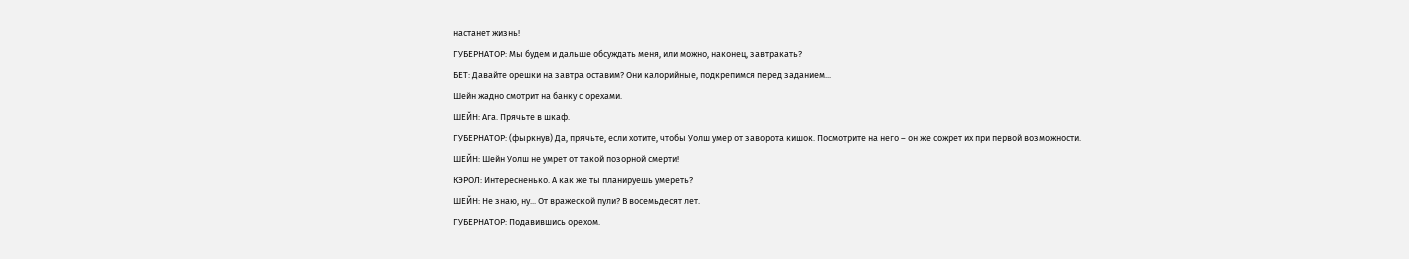настанет жизнь!
ГУБЕРНАТОР: Мы будем и дальше обсуждать меня, или можно, наконец, завтракать?
БЕТ: Давайте орешки на завтра оставим? Они калорийные, подкрепимся перед заданием...
Шейн жадно смотрит на банку с орехами.
ШЕЙН: Ага. Прячьте в шкаф.
ГУБЕРНАТОР: (фыркнув) Да, прячьте, если хотите, чтобы Уолш умер от заворота кишок. Посмотрите на него – он же сожрет их при первой возможности.
ШЕЙН: Шейн Уолш не умрет от такой позорной смерти!
КЭРОЛ: Интересненько. А как же ты планируешь умереть?
ШЕЙН: Не знаю, ну... От вражеской пули? В восемьдесят лет.
ГУБЕРНАТОР: Подавившись орехом.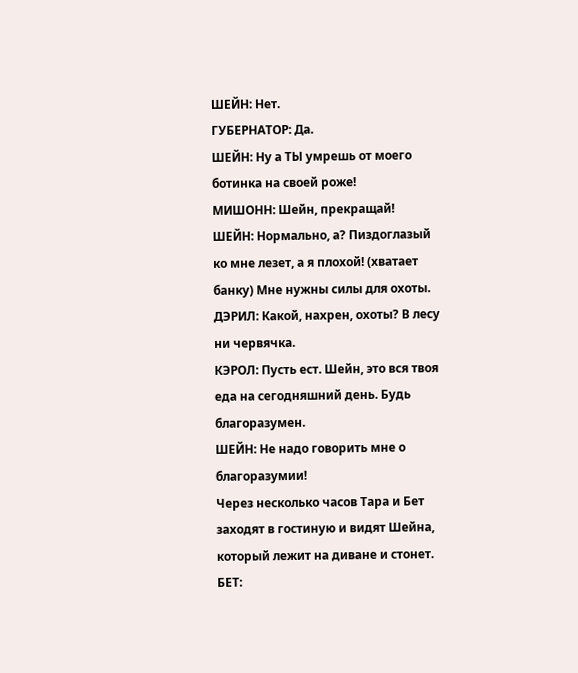ШЕЙН: Нет.
ГУБЕРНАТОР: Да.
ШЕЙН: Ну а ТЫ умрешь от моего ботинка на своей роже!
МИШОНН: Шейн, прекращай!
ШЕЙН: Нормально, а? Пиздоглазый ко мне лезет, а я плохой! (хватает банку) Мне нужны силы для охоты.
ДЭРИЛ: Какой, нахрен, охоты? В лесу ни червячка.
КЭРОЛ: Пусть ест. Шейн, это вся твоя еда на сегодняшний день. Будь благоразумен.
ШЕЙН: Не надо говорить мне о благоразумии!
Через несколько часов Тара и Бет заходят в гостиную и видят Шейна, который лежит на диване и стонет.
БЕТ: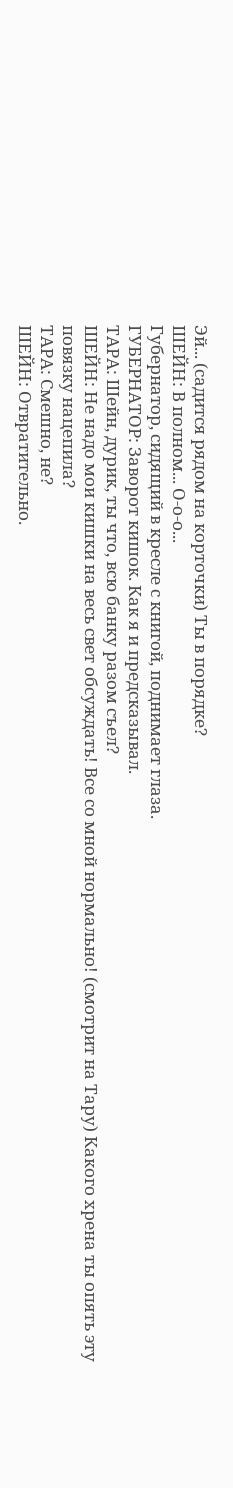Эй... (садится рядом на корточки) Ты в порядке?
ШЕЙН: В полном... О-о-о...
Губернатор, сидящий в кресле с книгой, поднимает глаза.
ГУБЕРНАТОР: Заворот кишок. Как я и предсказывал.
ТАРА: Шейн, дурик, ты что, всю банку разом съел?
ШЕЙН: Не надо мои кишки на весь свет обсуждать! Все со мной нормально! (смотрит на Тару) Какого хрена ты опять эту повязку нацепила?
ТАРА: Смешно, не?
ШЕЙН: Отвратительно.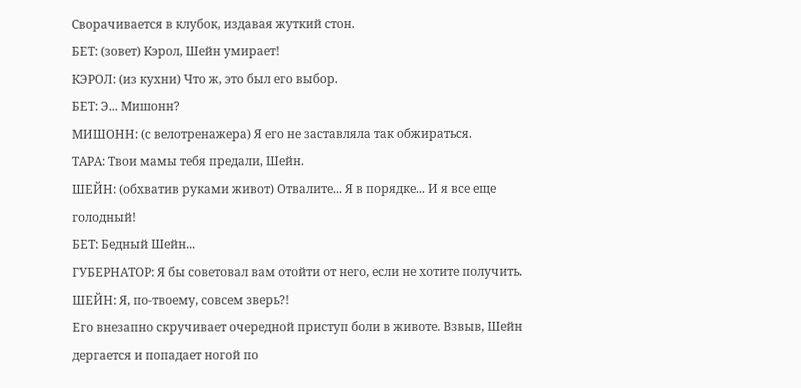Сворачивается в клубок, издавая жуткий стон.
БЕТ: (зовет) Кэрол, Шейн умирает!
КЭРОЛ: (из кухни) Что ж, это был его выбор.
БЕТ: Э... Мишонн?
МИШОНН: (с велотренажера) Я его не заставляла так обжираться.
ТАРА: Твои мамы тебя предали, Шейн.
ШЕЙН: (обхватив руками живот) Отвалите... Я в порядке... И я все еще голодный!
БЕТ: Бедный Шейн...
ГУБЕРНАТОР: Я бы советовал вам отойти от него, если не хотите получить.
ШЕЙН: Я, по-твоему, совсем зверь?!
Его внезапно скручивает очередной приступ боли в животе. Взвыв, Шейн дергается и попадает ногой по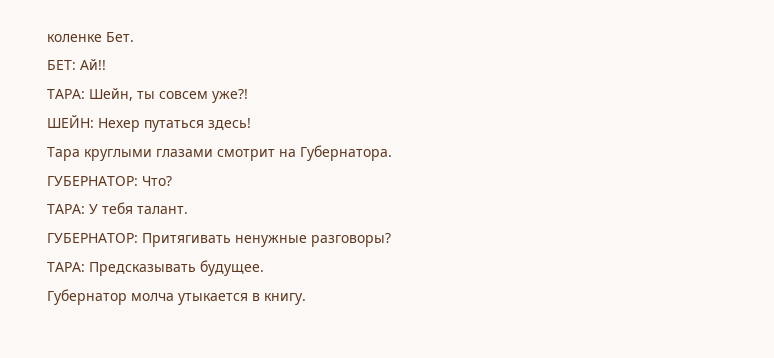коленке Бет.
БЕТ: Ай!!
ТАРА: Шейн, ты совсем уже?!
ШЕЙН: Нехер путаться здесь!
Тара круглыми глазами смотрит на Губернатора.
ГУБЕРНАТОР: Что?
ТАРА: У тебя талант.
ГУБЕРНАТОР: Притягивать ненужные разговоры?
ТАРА: Предсказывать будущее.
Губернатор молча утыкается в книгу.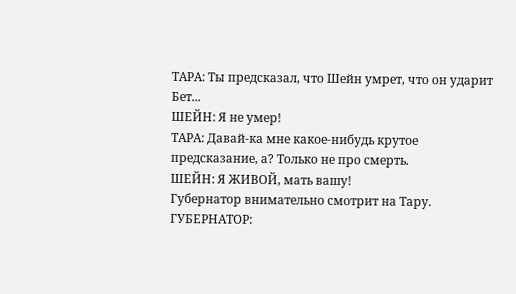ТАРА: Ты предсказал, что Шейн умрет, что он ударит Бет...
ШЕЙН: Я не умер!
ТАРА: Давай-ка мне какое-нибудь крутое предсказание, а? Только не про смерть.
ШЕЙН: Я ЖИВОЙ, мать вашу!
Губернатор внимательно смотрит на Тару.
ГУБЕРНАТОР: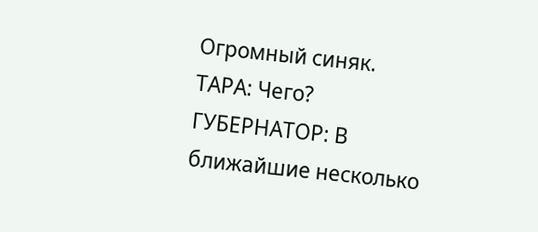Огромный синяк.
ТАРА: Чего?
ГУБЕРНАТОР: В ближайшие несколько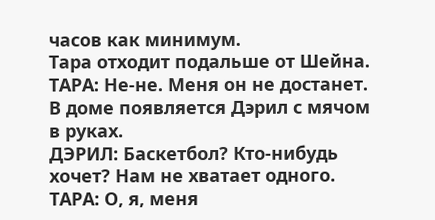часов как минимум.
Тара отходит подальше от Шейна.
ТАРА: Не-не. Меня он не достанет.
В доме появляется Дэрил с мячом в руках.
ДЭРИЛ: Баскетбол? Кто-нибудь хочет? Нам не хватает одного.
ТАРА: О, я, меня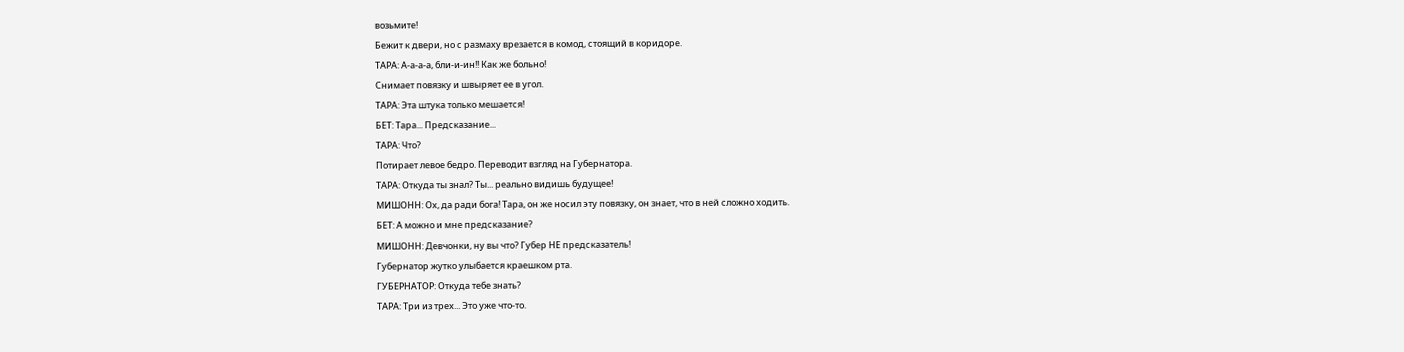возьмите!
Бежит к двери, но с размаху врезается в комод, стоящий в коридоре.
ТАРА: А-а-а-а, бли-и-ин!! Как же больно!
Снимает повязку и швыряет ее в угол.
ТАРА: Эта штука только мешается!
БЕТ: Тара... Предсказание...
ТАРА: Что?
Потирает левое бедро. Переводит взгляд на Губернатора.
ТАРА: Откуда ты знал? Ты... реально видишь будущее!
МИШОНН: Ох, да ради бога! Тара, он же носил эту повязку, он знает, что в ней сложно ходить.
БЕТ: А можно и мне предсказание?
МИШОНН: Девчонки, ну вы что? Губер НЕ предсказатель!
Губернатор жутко улыбается краешком рта.
ГУБЕРНАТОР: Откуда тебе знать?
ТАРА: Три из трех... Это уже что-то.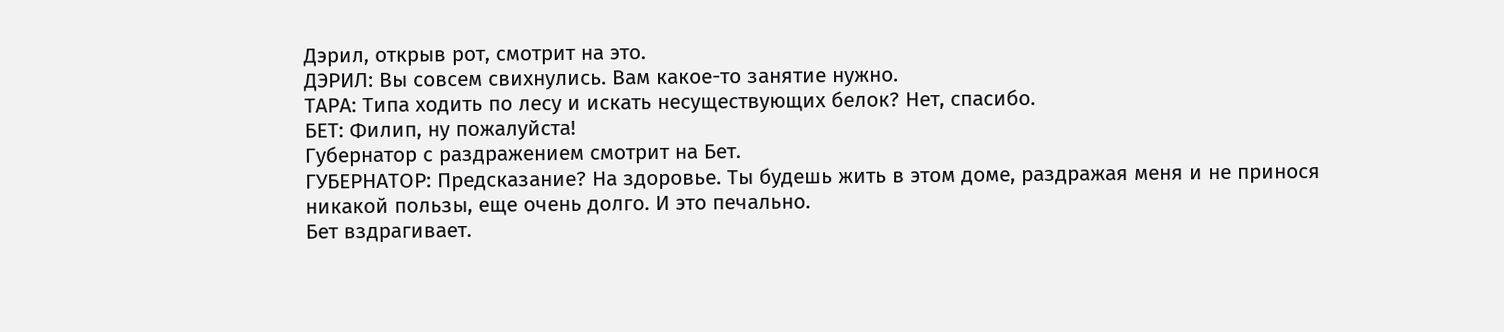Дэрил, открыв рот, смотрит на это.
ДЭРИЛ: Вы совсем свихнулись. Вам какое-то занятие нужно.
ТАРА: Типа ходить по лесу и искать несуществующих белок? Нет, спасибо.
БЕТ: Филип, ну пожалуйста!
Губернатор с раздражением смотрит на Бет.
ГУБЕРНАТОР: Предсказание? На здоровье. Ты будешь жить в этом доме, раздражая меня и не принося никакой пользы, еще очень долго. И это печально.
Бет вздрагивает.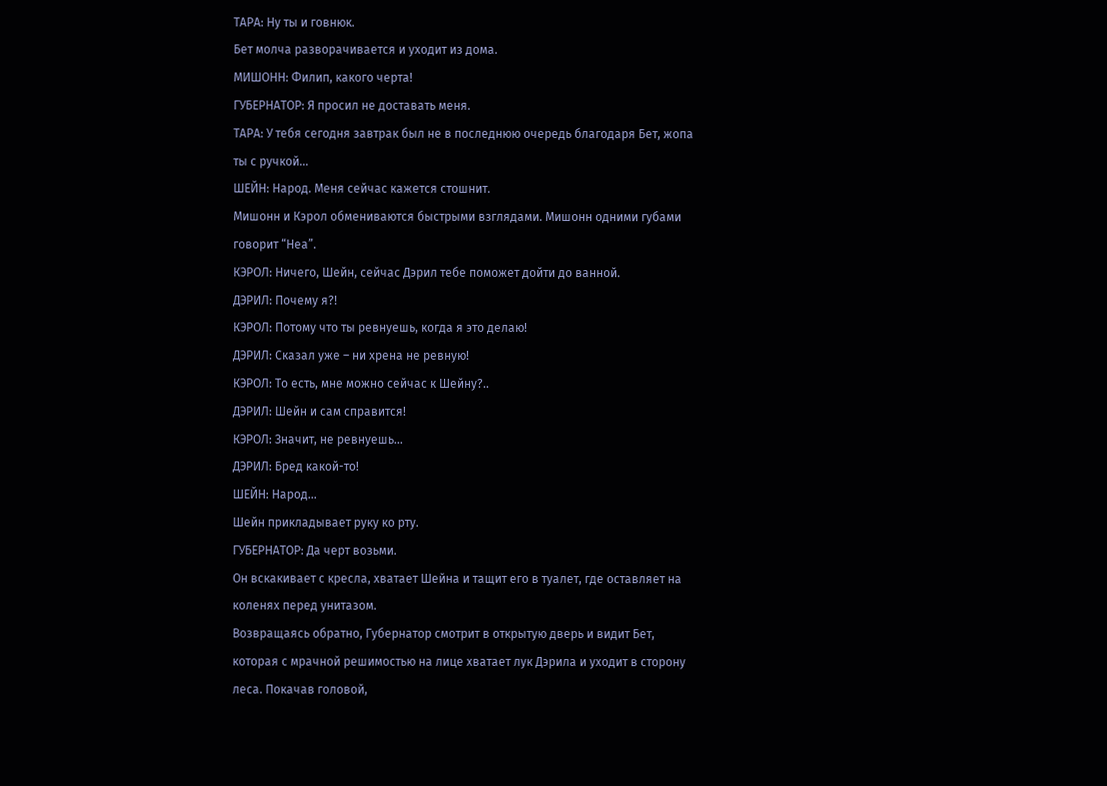ТАРА: Ну ты и говнюк.
Бет молча разворачивается и уходит из дома.
МИШОНН: Филип, какого черта!
ГУБЕРНАТОР: Я просил не доставать меня.
ТАРА: У тебя сегодня завтрак был не в последнюю очередь благодаря Бет, жопа ты с ручкой...
ШЕЙН: Народ. Меня сейчас кажется стошнит.
Мишонн и Кэрол обмениваются быстрыми взглядами. Мишонн одними губами говорит “Неа”.
КЭРОЛ: Ничего, Шейн, сейчас Дэрил тебе поможет дойти до ванной.
ДЭРИЛ: Почему я?!
КЭРОЛ: Потому что ты ревнуешь, когда я это делаю!
ДЭРИЛ: Сказал уже – ни хрена не ревную!
КЭРОЛ: То есть, мне можно сейчас к Шейну?..
ДЭРИЛ: Шейн и сам справится!
КЭРОЛ: Значит, не ревнуешь...
ДЭРИЛ: Бред какой-то!
ШЕЙН: Народ...
Шейн прикладывает руку ко рту.
ГУБЕРНАТОР: Да черт возьми.
Он вскакивает с кресла, хватает Шейна и тащит его в туалет, где оставляет на коленях перед унитазом.
Возвращаясь обратно, Губернатор смотрит в открытую дверь и видит Бет, которая с мрачной решимостью на лице хватает лук Дэрила и уходит в сторону леса. Покачав головой,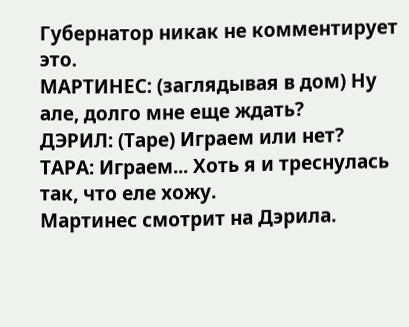Губернатор никак не комментирует это.
МАРТИНЕС: (заглядывая в дом) Ну але, долго мне еще ждать?
ДЭРИЛ: (Таре) Играем или нет?
ТАРА: Играем... Хоть я и треснулась так, что еле хожу.
Мартинес смотрит на Дэрила.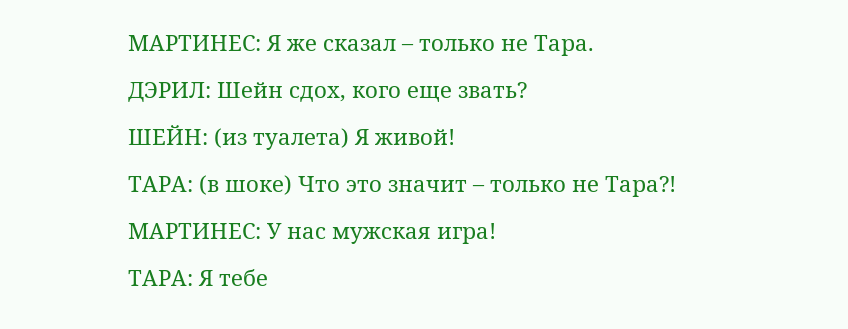МАРТИНЕС: Я же сказал – только не Тара.
ДЭРИЛ: Шейн сдох, кого еще звать?
ШЕЙН: (из туалета) Я живой!
ТАРА: (в шоке) Что это значит – только не Тара?!
МАРТИНЕС: У нас мужская игра!
ТАРА: Я тебе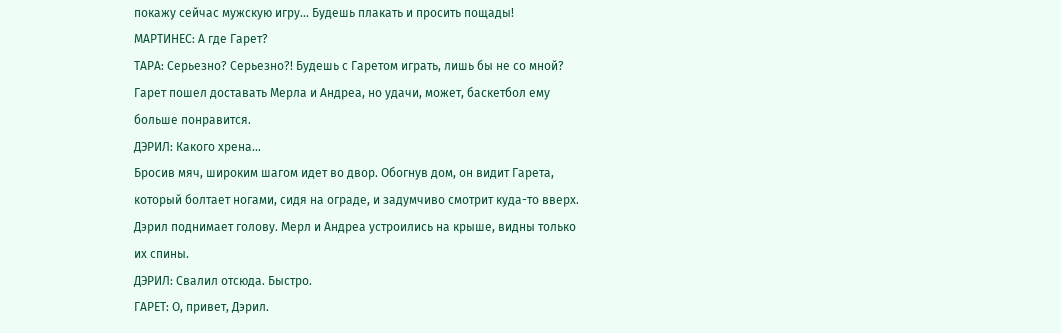покажу сейчас мужскую игру... Будешь плакать и просить пощады!
МАРТИНЕС: А где Гарет?
ТАРА: Серьезно? Серьезно?! Будешь с Гаретом играть, лишь бы не со мной? Гарет пошел доставать Мерла и Андреа, но удачи, может, баскетбол ему больше понравится.
ДЭРИЛ: Какого хрена...
Бросив мяч, широким шагом идет во двор. Обогнув дом, он видит Гарета, который болтает ногами, сидя на ограде, и задумчиво смотрит куда-то вверх. Дэрил поднимает голову. Мерл и Андреа устроились на крыше, видны только их спины.
ДЭРИЛ: Свалил отсюда. Быстро.
ГАРЕТ: О, привет, Дэрил.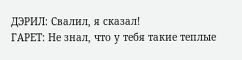ДЭРИЛ: Свалил, я сказал!
ГАРЕТ: Не знал, что у тебя такие теплые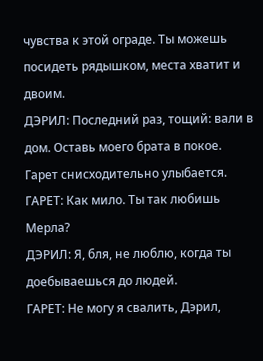чувства к этой ограде. Ты можешь посидеть рядышком, места хватит и двоим.
ДЭРИЛ: Последний раз, тощий: вали в дом. Оставь моего брата в покое.
Гарет снисходительно улыбается.
ГАРЕТ: Как мило. Ты так любишь Мерла?
ДЭРИЛ: Я, бля, не люблю, когда ты доебываешься до людей.
ГАРЕТ: Не могу я свалить, Дэрил,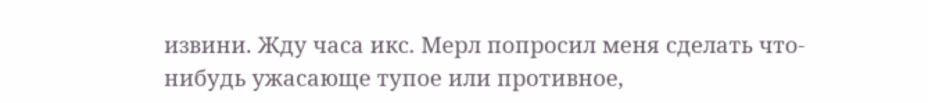извини. Жду часа икс. Мерл попросил меня сделать что-нибудь ужасающе тупое или противное,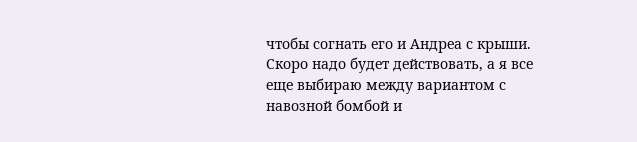чтобы согнать его и Андреа с крыши. Скоро надо будет действовать, а я все еще выбираю между вариантом с навозной бомбой и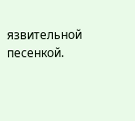язвительной песенкой.